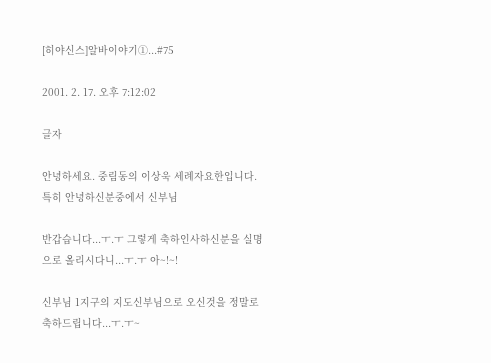[히야신스]알바이야기①...#75

2001. 2. 17. 오후 7:12:02

글자

안녕하세요. 중림동의 이상욱 세례자요한입니다. 특히 안녕하신분중에서 신부님

반갑습니다...ㅜ.ㅜ 그렇게 축하인사하신분을 실명으로 올리시다니...ㅜ.ㅜ 아~!~!

신부님 1지구의 지도신부님으로 오신것을 정말로 축하드립니다...ㅜ.ㅜ~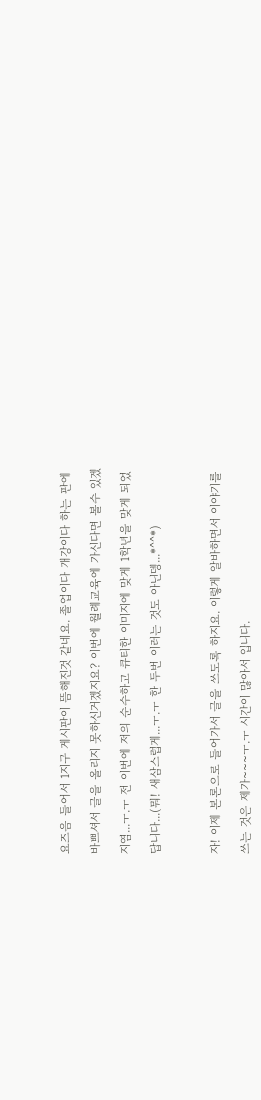요즈음 들어서 1지구 게시판이 뜸해진것 같네요. 졸업이다 개강이다 하는 판에

바쁘셔서 글을 올리지 못하신거겠지요? 이번에 월례교육에 가신다면 볼수 있겠

지염...ㅜ.ㅜ 전 이번에 저의 순수하고 큐티한 이미지에 맞게 1학년을 맞게 되었

답니다...(뭐! 새삼스럽게...ㅜ.ㅜ 한 두번 이러는 것도 아닌뎅...*^^*)



자! 이제 본론으로 들어가서 글을 쓰도록 하지요. 이렇게 알바하면서 이야기를

쓰는 것은 제가~~~ㅜ.ㅜ 시간이 많아서 입니다.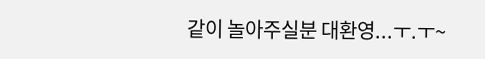같이 놀아주실분 대환영...ㅜ.ㅜ~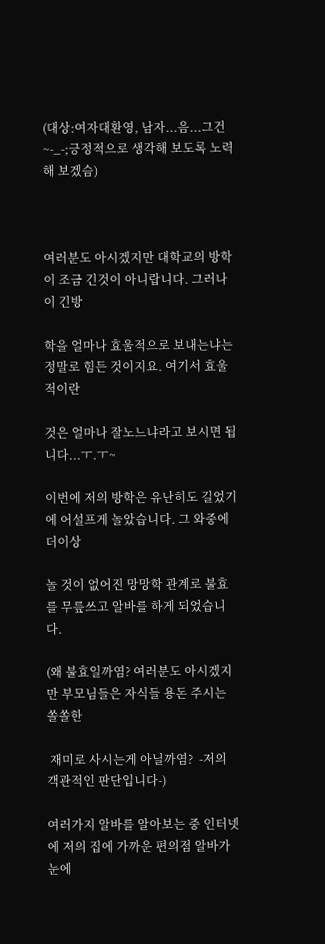(대상:여자대환영, 남자...음...그건~-_-;긍정적으로 생각해 보도록 노력해 보겠슴)



여러분도 아시겠지만 대학교의 방학이 조금 긴것이 아니랍니다. 그러나 이 긴방

학을 얼마나 효울적으로 보내는냐는 정말로 힘든 것이지요. 여기서 효울적이란

것은 얼마나 잘노느냐라고 보시면 됩니다...ㅜ.ㅜ~

이번에 저의 방학은 유난히도 길었기에 어설프게 놀았습니다. 그 와중에 더이상

놀 것이 없어진 망망학 관계로 불효를 무릎쓰고 알바를 하게 되었습니다.

(왜 불효일까염? 여러분도 아시겠지만 부모님들은 자식들 용돈 주시는 쏠쏠한

 재미로 사시는게 아닐까염?  -저의 객관적인 판단입니다-)

여러가지 알바를 알아보는 중 인터넷에 저의 집에 가까운 편의점 알바가 눈에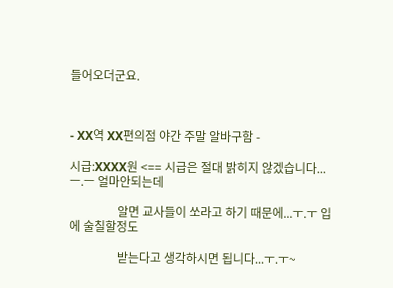들어오더군요.



- XX역 XX편의점 야간 주말 알바구함 -

시급:XXXX원 <== 시급은 절대 밝히지 않겠습니다...ㅡ.ㅡ 얼마안되는데

                알면 교사들이 쏘라고 하기 때문에...ㅜ.ㅜ 입에 술칠할정도

                받는다고 생각하시면 됩니다...ㅜ.ㅜ~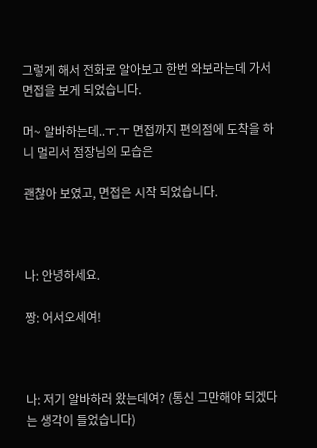그렇게 해서 전화로 알아보고 한번 와보라는데 가서 면접을 보게 되었습니다.

머~ 알바하는데..ㅜ.ㅜ 면접까지 편의점에 도착을 하니 멀리서 점장님의 모습은

괜찮아 보였고, 면접은 시작 되었습니다.



나: 안녕하세요.

짱: 어서오세여!



나: 저기 알바하러 왔는데여? (통신 그만해야 되겠다는 생각이 들었습니다)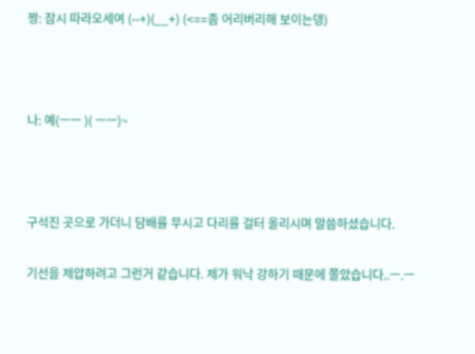짱: 잠시 따라오세여 (--+)(__+) (<==좀 어리버리해 보이는뎅)



나: 예(ㅡㅡ )( ㅡㅡ)~



구석진 곳으로 가더니 담배를 무시고 다리를 걸터 올리시며 말씀하셨습니다.

기선을 제압하려고 그런거 같습니다. 제가 워낙 강하기 때문에 쫄았습니다..ㅡ.ㅡ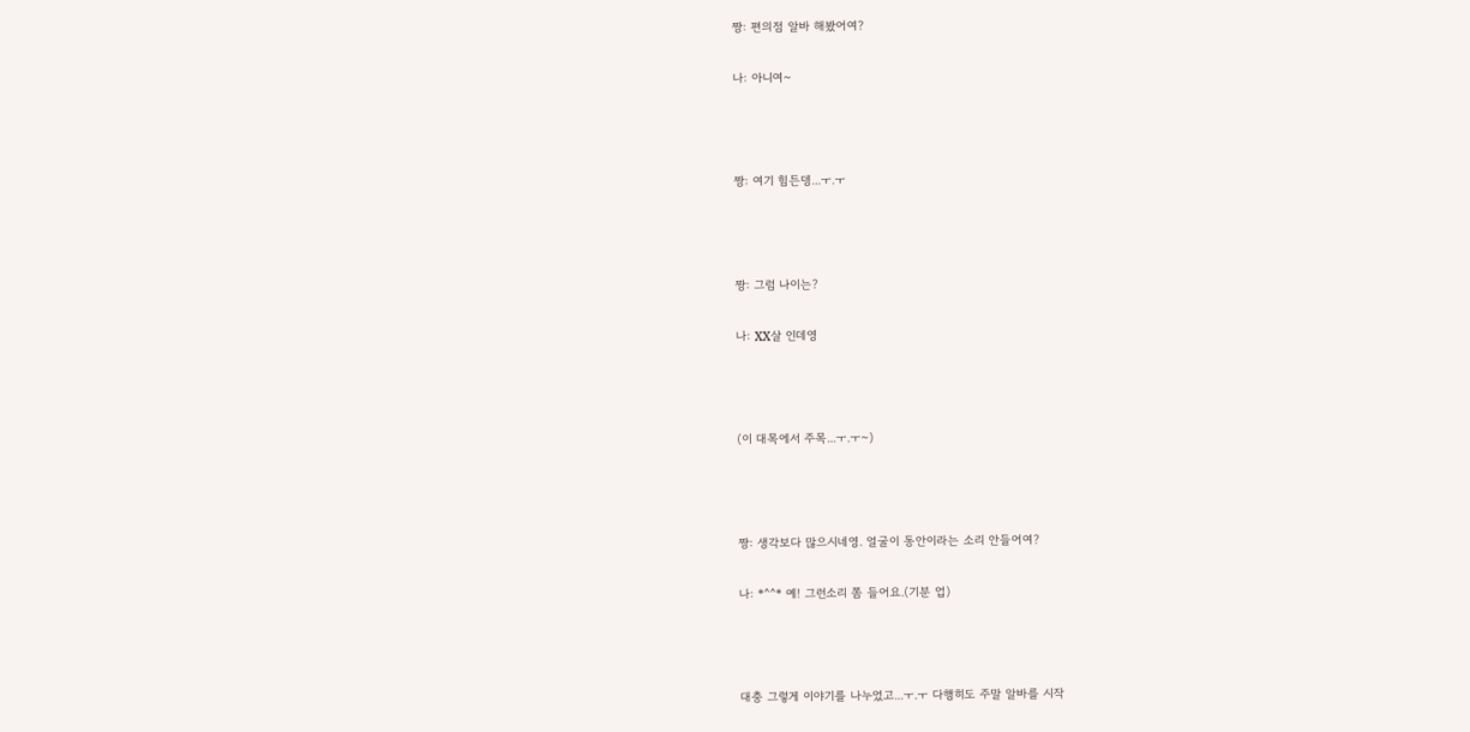짱: 편의점 알바 해봤어여?

나: 아니여~



짱: 여기 힘든뎅...ㅜ.ㅜ



짱: 그럼 나이는?

나: XX살 인데영



(이 대목에서 주목...ㅜ.ㅜ~)



짱: 생각보다 많으시네영. 얼굴이 동안이라는 소리 안들어여?

나: *^^* 예! 그런소리 쫌 들어요.(기분 업)



대충 그렇게 이야기를 나누었고...ㅜ.ㅜ 다행히도 주말 알바를 시작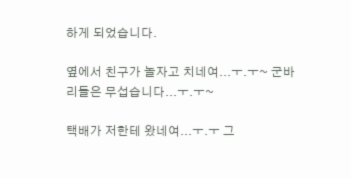하게 되었습니다.

옆에서 친구가 놀자고 치네여...ㅜ.ㅜ~ 군바리들은 무섭습니다...ㅜ.ㅜ~

택배가 저한테 왔네여...ㅜ.ㅜ 그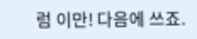럼 이만! 다음에 쓰죠.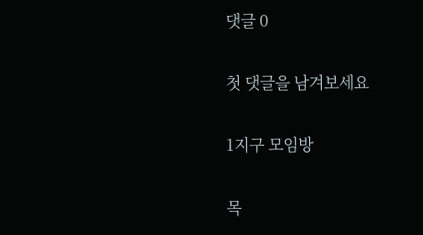댓글 0

첫 댓글을 남겨보세요

1지구 모임방

목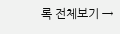록 전체보기 →